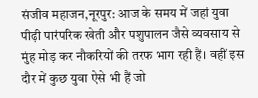संजीव महाजन,नूरपुर: आज के समय में जहां युवा पीढ़ी पारंपरिक खेती और पशुपालन जैसे व्यवसाय से मुंह मोड़ कर नौकरियों की तरफ भाग रही हैं। वहीं इस दौर में कुछ युवा ऐसे भी हैं जो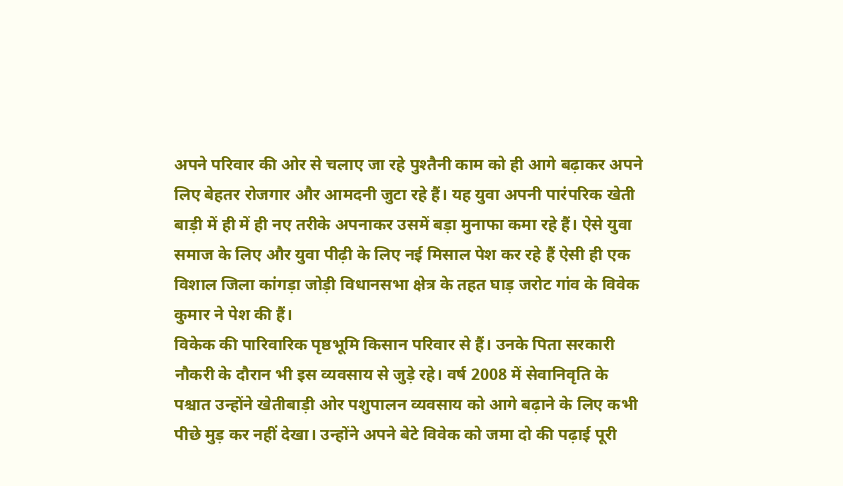अपने परिवार की ओर से चलाए जा रहे पुश्तैनी काम को ही आगे बढ़ाकर अपने लिए बेहतर रोजगार और आमदनी जुटा रहे हैं। यह युवा अपनी पारंपरिक खेती बाड़ी में ही में ही नए तरीके अपनाकर उसमें बड़ा मुनाफा कमा रहे हैं। ऐसे युवा समाज के लिए और युवा पीढ़ी के लिए नई मिसाल पेश कर रहे हैं ऐसी ही एक विशाल जिला कांगड़ा जोड़ी विधानसभा क्षेत्र के तहत घाड़ जरोट गांव के विवेक कुमार ने पेश की हैं।
विकेक की पारिवारिक पृष्ठभूमि किसान परिवार से हैं। उनके पिता सरकारी नौकरी के दौरान भी इस व्यवसाय से जुड़े रहे। वर्ष 2008 में सेवानिवृति के पश्चात उन्होंने खेतीबाड़ी ओर पशुपालन व्यवसाय को आगे बढ़ाने के लिए कभी पीछे मुड़ कर नहीं देखा। उन्होंने अपने बेटे विवेक को जमा दो की पढ़ाई पूरी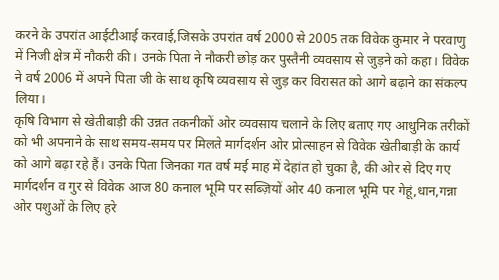करने के उपरांत आईटीआई करवाई,जिसके उपरांत वर्ष 2000 से 2005 तक विवेक कुमार ने परवाणु में निजी क्षेत्र में नौकरी की। उनके पिता ने नौकरी छोड़ कर पुस्तैनी व्यवसाय से जुड़ने को कहा। विवेक ने वर्ष 2006 में अपने पिता जी के साथ कृषि व्यवसाय से जुड़ कर विरासत को आगे बढ़ाने का संकल्प लिया।
कृषि विभाग से खेतीबाड़ी की उन्नत तकनीकों ओर व्यवसाय चलाने के लिए बताए गए आधुनिक तरीकों को भी अपनाने के साथ समय-समय पर मिलते मार्गदर्शन ओर प्रोत्साहन से विवेक खेतीबाड़ी के कार्य को आगे बढ़ा रहे हैं। उनके पिता जिनका गत वर्ष मई माह में देहांत हो चुका है, की ओर से दिए गए मार्गदर्शन व गुर से विवेक आज 80 कनाल भूमि पर सब्ज़ियों ओर 40 कनाल भूमि पर गेहूं,धान,गन्ना ओर पशुओं के लिए हरे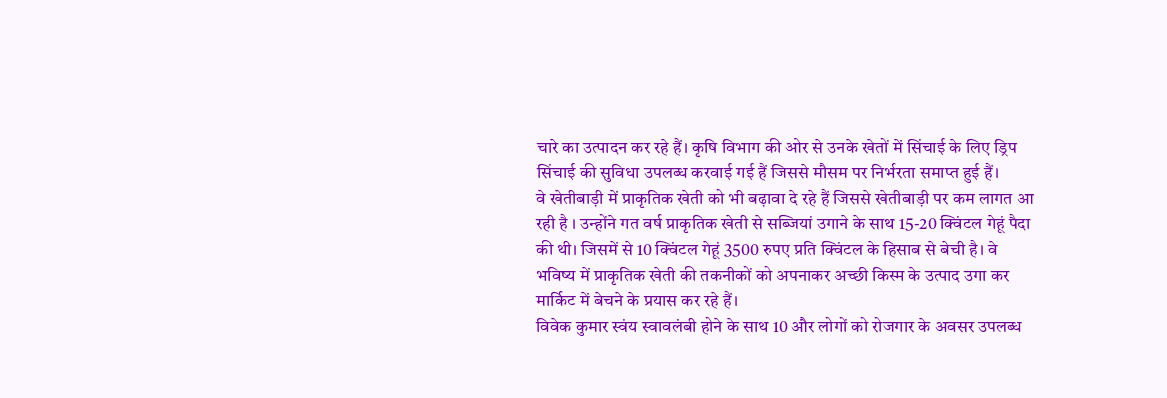चारे का उत्पादन कर रहे हैं। कृषि विभाग की ओर से उनके खेतों में सिंचाई के लिए ड्रिप सिंचाई की सुविधा उपलब्ध करवाई गई हैं जिससे मौसम पर निर्भरता समाप्त हुई हैं।
वे खेतीबाड़ी में प्राकृतिक खेती को भी बढ़ावा दे रहे हैं जिससे खेतीबाड़ी पर कम लागत आ रही है । उन्होंने गत वर्ष प्राकृतिक खेती से सब्जियां उगाने के साथ 15-20 क्विंटल गेहूं पैदा की थी। जिसमें से 10 क्विंटल गेहूं 3500 रुपए प्रति क्विंटल के हिसाब से बेची है। वे भविष्य में प्राकृतिक खेती की तकनीकों को अपनाकर अच्छी किस्म के उत्पाद उगा कर मार्किट में बेचने के प्रयास कर रहे हैं।
विवेक कुमार स्वंय स्वावलंबी होने के साथ 10 और लोगों को रोजगार के अवसर उपलब्ध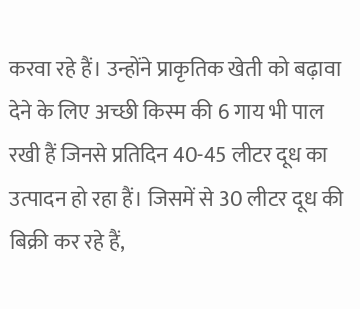करवा रहे हैं। उन्होंने प्राकृतिक खेती को बढ़ावा देने के लिए अच्छी किस्म की 6 गाय भी पाल रखी हैं जिनसे प्रतिदिन 40-45 लीटर दूध का उत्पादन हो रहा हैं। जिसमें से 30 लीटर दूध की बिक्री कर रहे हैं,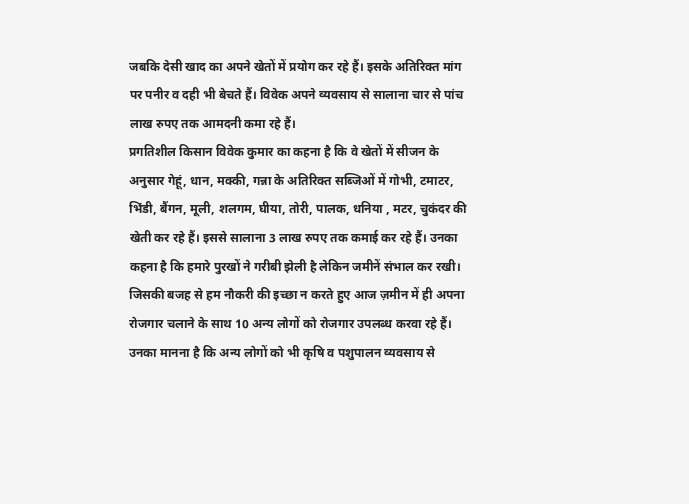जबकि देसी खाद का अपने खेतों में प्रयोग कर रहे हैं। इसके अतिरिक्त मांग पर पनीर व दही भी बेचते हैं। विवेक अपने व्यवसाय से सालाना चार से पांच लाख रुपए तक आमदनी कमा रहे हैं।
प्रगतिशील किसान विवेक कुमार का कहना है कि वे खेतों में सीजन के अनुसार गेहूं, धान, मक्की, गन्ना के अतिरिक्त सब्जिओं में गोभी, टमाटर, भिंडी, बैंगन, मूली, शलगम, घीया, तोरी, पालक, धनिया , मटर, चुकंदर की खेती कर रहे हैं। इससे सालाना 3 लाख रुपए तक कमाई कर रहे हैं। उनका कहना है कि हमारे पुरखों ने गरीबी झेली है लेकिन जमीनें संभाल कर रखी। जिसकी बजह से हम नौकरी की इच्छा न करते हुए आज ज़मीन में ही अपना रोजगार चलाने के साथ 10 अन्य लोगों को रोजगार उपलब्ध करवा रहे हैं। उनका मानना है कि अन्य लोगों को भी कृषि व पशुपालन व्यवसाय से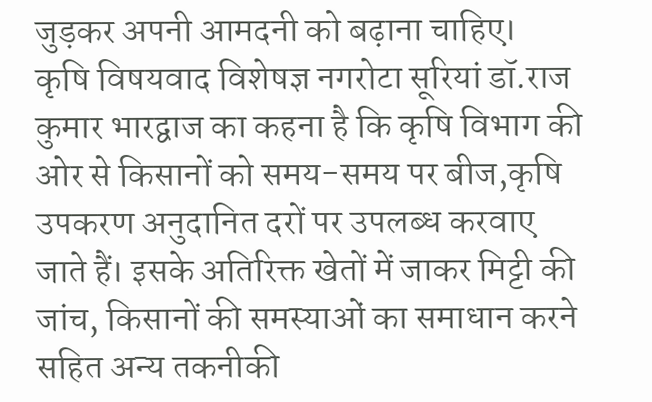जुड़कर अपनी आमदनी को बढ़ाना चाहिए।
कृषि विषयवाद विशेषज्ञ नगरोटा सूरियां डॉ.राज कुमार भारद्वाज का कहना है कि कृषि विभाग की ओर से किसानों को समय-समय पर बीज,कृषि उपकरण अनुदानित दरों पर उपलब्ध करवाए जाते हैं। इसके अतिरिक्त खेतों में जाकर मिट्टी की जांच, किसानों की समस्याओं का समाधान करने सहित अन्य तकनीकी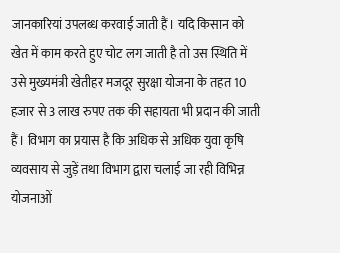जानकारियां उपलब्ध करवाई जाती हैं। यदि किसान को खेत में काम करते हुए चोट लग जाती है तो उस स्थिति में उसे मुख्यमंत्री खेतीहर मजदूर सुरक्षा योजना के तहत 10 हजार से 3 लाख रुपए तक की सहायता भी प्रदान की जाती हैं। विभाग का प्रयास है कि अधिक से अधिक युवा कृषि व्यवसाय से जुड़ें तथा विभाग द्वारा चलाई जा रही विभिन्न योजनाओं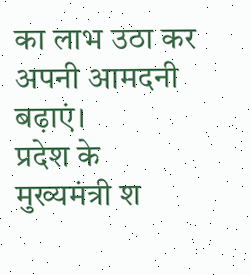का लाभ उठा कर अपनी आमदनी बढ़ाएं।
प्रदेश के मुख्यमंत्री श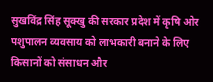सुखविंद्र सिंह सूक्खु की सरकार प्रदेश में कृषि ओर पशुपालन व्यवसाय को लाभकारी बनाने के लिए किसानों को संसाधन और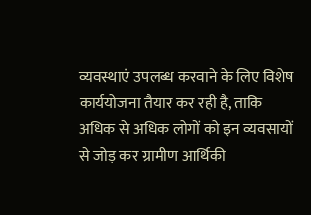व्यवस्थाएं उपलब्ध करवाने के लिए विशेष कार्ययोजना तैयार कर रही है, ताकि अधिक से अधिक लोगों को इन व्यवसायों से जोड़ कर ग्रामीण आर्थिकी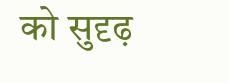को सुदृढ़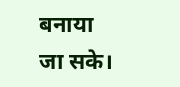बनाया जा सके।